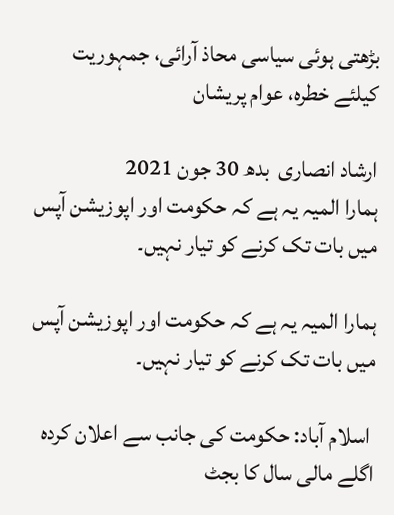بڑھتی ہوئی سیاسی محاذ آرائی، جمہوریت کیلئے خطرہ، عوام پریشان

ارشاد انصاری  بدھ 30 جون 2021
ہمارا المیہ یہ ہے کہ حکومت اور اپوزیشن آپس میں بات تک کرنے کو تیار نہیں۔

ہمارا المیہ یہ ہے کہ حکومت اور اپوزیشن آپس میں بات تک کرنے کو تیار نہیں۔

 اسلام آباد: حکومت کی جانب سے اعلان کردہ اگلے مالی سال کا بجٹ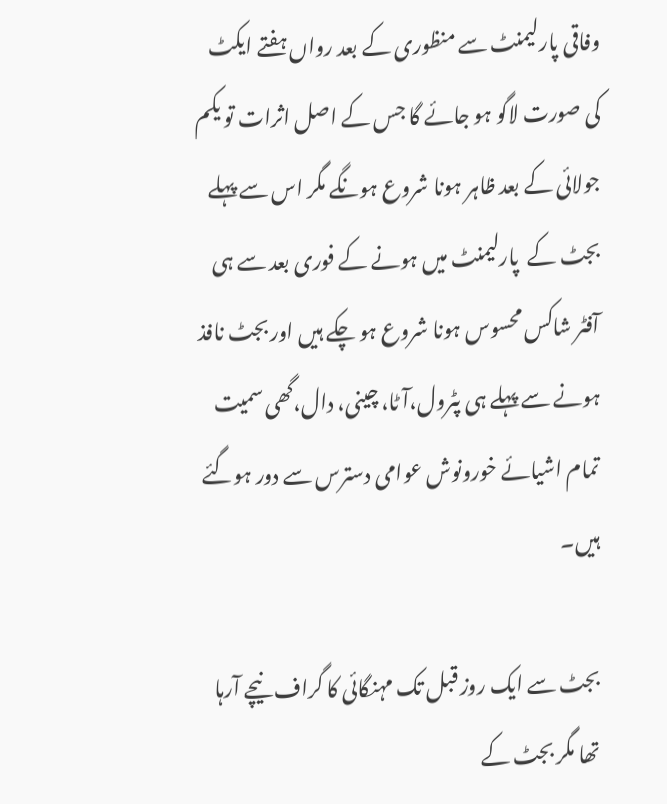وفاقی پارلیمنٹ سے منظوری کے بعد رواں ہفتے ایکٹ کی صورت لاگو ہو جائے گا جس کے اصل اثرات تو یکم جولائی کے بعد ظاہر ہونا شروع ہونگے مگر اس سے پہلے بجٹ کے  پارلیمنٹ میں ہونے کے فوری بعد سے ہی آفٹر شاکس محسوس ہونا شروع ہو چکے ہیں اور بجٹ نافذ ہونے سے پہلے ہی پٹرول،آٹا، چینی، دال،گھی سمیت تمام اشیائے خورونوش عوامی دسترس سے دور ہوگئے ہیں۔

بجٹ سے ایک روز قبل تک مہنگائی کا گراف نیچے آرہا تھا مگر بجٹ کے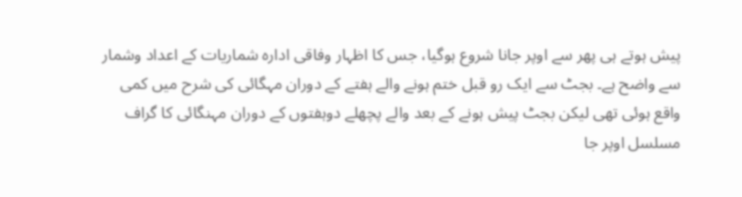پیش ہوتے ہی پھر سے اوپر جانا شروع ہوگیا، جس کا اظہار وفاقی ادارہ شماریات کے اعداد وشمار سے واضح ہے۔ بجٹ سے ایک رو قبل ختم ہونے والے ہفتے کے دوران مہگائی کی شرح میں کمی واقع ہوئی تھی لیکن بجٹ پیش ہونے کے بعد والے پچھلے دوہفتوں کے دوران مہنگائی کا گراف مسلسل اوپر جا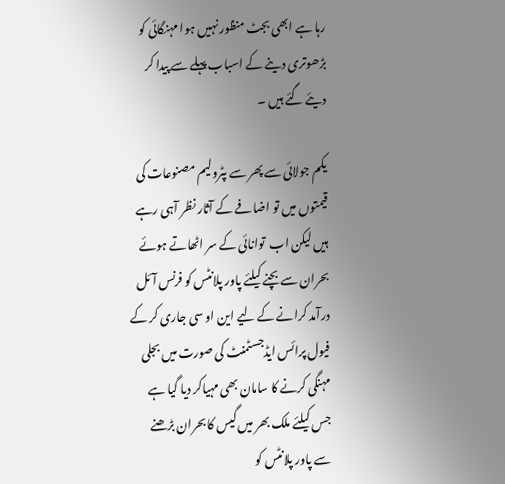رہا ہے ابھی بجٹ منظور نہیں ہوا مہنگائی کو بڑھوتری دینے کے اسباب پہلے سے پیدا کر دیئے گئے ہیں ۔

یکم جولائی سے پھر سے پٹرولیم مصنوعات کی قیمتوں میں تو اضافے کے آثار نظر آہی رہے ہیں لیکن اب  توانائی کے سر اٹھاتے ہوئے بحران سے بچنے کیلئے پاور پلانٹس کو فرنس آئل درآمد کرانے کے لیے این او سی جاری کر کے فیول پرائس ایڈجسٹمنٹ کی صورت میں بجلی مہنگی کرنے کا سامان بھی مہیاکر دیا گیا ہے جس کیلئے ملک بھر میں گیس کا بحران بڑھنے سے پاور پلانٹس کو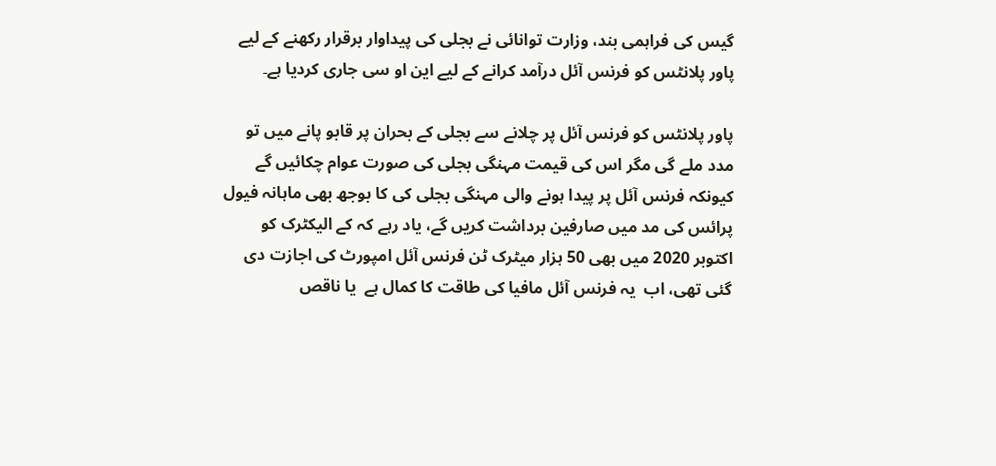گیس کی فراہمی بند، وزارت توانائی نے بجلی کی پیداوار برقرار رکھنے کے لیے پاور پلانٹس کو فرنس آئل درآمد کرانے کے لیے این او سی جاری کردیا ہے۔

پاور پلانٹس کو فرنس آئل پر چلانے سے بجلی کے بحران پر قابو پانے میں تو مدد ملے گی مگر اس کی قیمت مہنگی بجلی کی صورت عوام چکائیں گے کیونکہ فرنس آئل پر پیدا ہونے والی مہنگی بجلی کی کا بوجھ بھی ماہانہ فیول پرائس کی مد میں صارفین برداشت کریں گے، یاد رہے کہ کے الیکٹرک کو اکتوبر 2020 میں بھی 50 ہزار میٹرک ٹن فرنس آئل امپورٹ کی اجازت دی گئی تھی، اب  یہ فرنس آئل مافیا کی طاقت کا کمال ہے  یا ناقص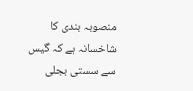منصوبہ بندی کا شاخسانہ ہے کہ گیس سے سستی بجلی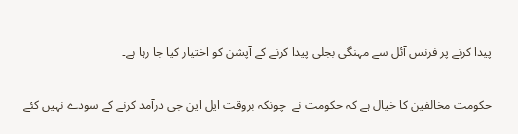پیدا کرنے پر فرنس آئل سے مہنگی بجلی پیدا کرنے کے آپشن کو اختیار کیا جا رہا ہے۔

حکومت مخالفین کا خیال ہے کہ حکومت نے  چونکہ بروقت ایل این جی درآمد کرنے کے سودے نہیں کئے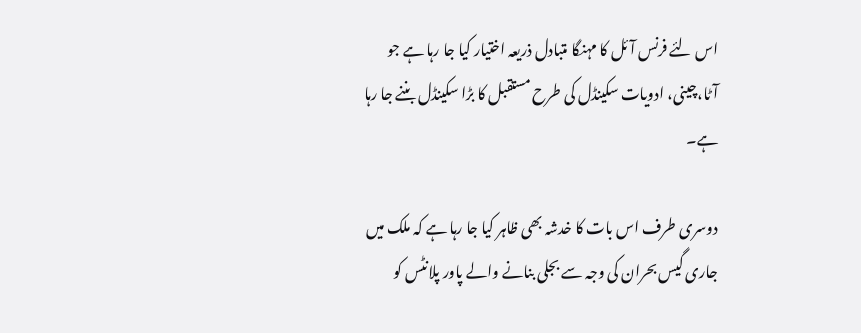اس لئے فرنس آئل کا مہنگا متبادل ذریعہ اختیار کیا جا رہا ہے جو آٹا،چینی، ادویات سکینڈل کی طرح مستقبل کا بڑا سکینڈل بننے جا رہا ہے۔

دوسری طرف اس بات کا خدشہ بھی ظاہر کیا جا رہا ہے کہ ملک میں جاری گیس بحران کی وجہ سے بجلی بنانے والے پاور پلانٹس کو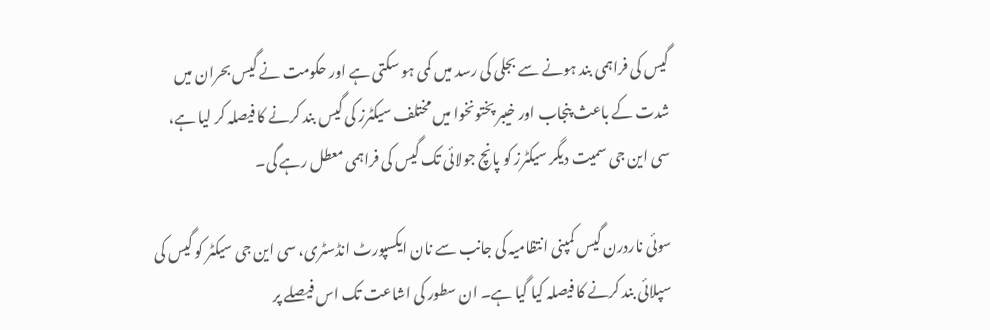گیس کی فراہمی بند ہونے سے بجلی کی رسد میں کمی ہو سکتی ہے اور حکومت نے گیس بحران میں شدت کے باعث پنجاب اور خیبر پختونخوا میں مختلف سیکٹرز کی گیس بند کرنے کا فیصلہ کر لیا ہے، سی این جی سمیت دیگر سیکٹرز کو پانچ جولائی تک گیس کی فراہمی معطل رہے گی۔

سوئی ناردرن گیس کمپنی انتظامیہ کی جانب سے نان ایکسپورٹ انڈسٹری، سی این جی سیکٹر کو گیس کی سپلائی بند کرنے کا فیصلہ کیا گیا ہے۔ ان سطور کی اشاعت تک اس فیصلے پر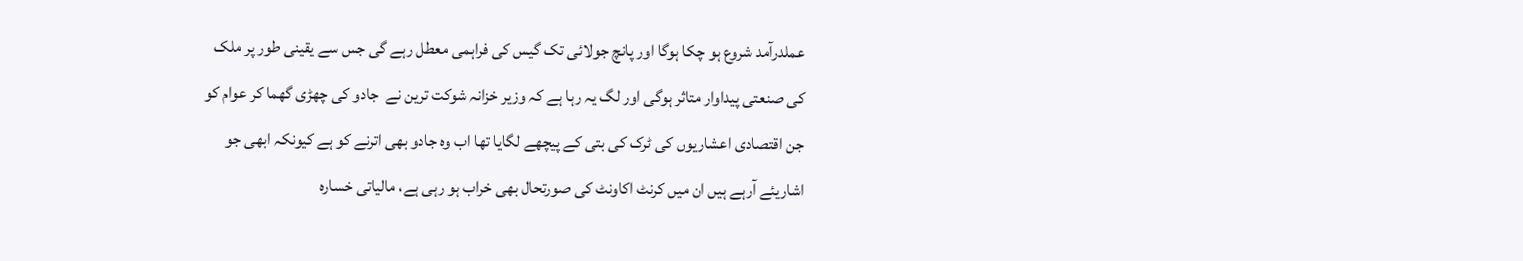عملدرآمد شروع ہو چکا ہوگا اور پانچ جولائی تک گیس کی فراہمی معطل رہے گی جس سے یقینی طور پر ملک کی صنعتی پیداوار متاثر ہوگی اور لگ یہ رہا ہے کہ وزیر خزانہ شوکت ترین نے  جادو کی چھڑی گھما کر عوام کو جن اقتصادی اعشاریوں کی ٹرک کی بتی کے پیچھے لگایا تھا اب وہ جادو بھی اترنے کو ہے کیونکہ ابھی جو اشاریئے آرہے ہیں ان میں کرنٹ اکاونٹ کی صورتحال بھی خراب ہو رہی ہے، مالیاتی خسارہ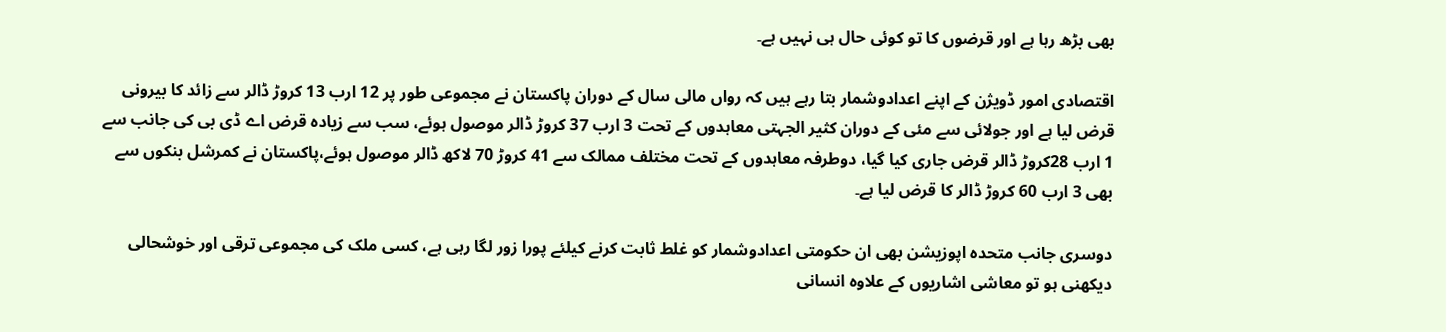بھی بڑھ رہا ہے اور قرضوں کا تو کوئی حال ہی نہیں ہے۔

اقتصادی امور ڈویژن کے اپنے اعدادوشمار بتا رہے ہیں کہ رواں مالی سال کے دوران پاکستان نے مجموعی طور پر 12 ارب 13 کروڑ ڈالر سے زائد کا بیرونی قرض لیا ہے اور جولائی سے مئی کے دوران کثیر الجہتی معاہدوں کے تحت 3 ارب 37 کروڑ ڈالر موصول ہوئے، سب سے زیادہ قرض اے ڈی بی کی جانب سے 1 ارب 28کروڑ ڈالر قرض جاری کیا گیا، دوطرفہ معاہدوں کے تحت مختلف ممالک سے 41 کروڑ 70 لاکھ ڈالر موصول ہوئے،پاکستان نے کمرشل بنکوں سے بھی 3 ارب 60 کروڑ ڈالر کا قرض لیا ہے۔

دوسری جانب متحدہ اپوزیشن بھی ان حکومتی اعدادوشمار کو غلط ثابت کرنے کیلئے پورا زور لگا رہی ہے، کسی ملک کی مجموعی ترقی اور خوشحالی دیکھنی ہو تو معاشی اشاریوں کے علاوہ انسانی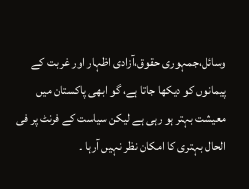وسائل،جمہوری حقوق،آزادی اظہار اور غربت کے پیمانوں کو دیکھا جاتا ہے، گو ابھی پاکستان میں معیشت بہتر ہو رہی ہے لیکن سیاست کے فرنٹ پر فی الحال بہتری کا امکان نظر نہیں آرہا ۔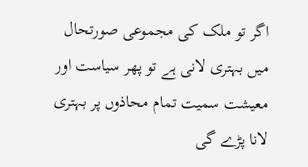اگر تو ملک کی مجموعی صورتحال میں بہتری لانی ہے تو پھر سیاست اور معیشت سمیت تمام محاذوں پر بہتری لانا پڑے گی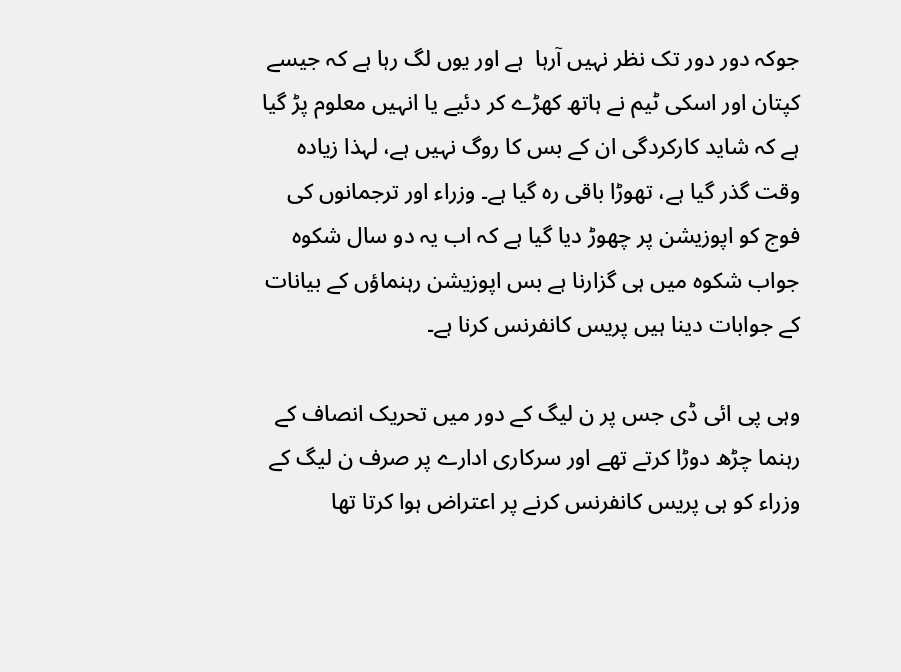جوکہ دور دور تک نظر نہیں آرہا  ہے اور یوں لگ رہا ہے کہ جیسے کپتان اور اسکی ٹیم نے ہاتھ کھڑے کر دئیے یا انہیں معلوم پڑ گیا ہے کہ شاید کارکردگی ان کے بس کا روگ نہیں ہے، لہذا زیادہ وقت گذر گیا ہے، تھوڑا باقی رہ گیا ہے۔ وزراء اور ترجمانوں کی فوج کو اپوزیشن پر چھوڑ دیا گیا ہے کہ اب یہ دو سال شکوہ جواب شکوہ میں ہی گزارنا ہے بس اپوزیشن رہنماؤں کے بیانات کے جوابات دینا ہیں پریس کانفرنس کرنا ہے۔

وہی پی ائی ڈی جس پر ن لیگ کے دور میں تحریک انصاف کے رہنما چڑھ دوڑا کرتے تھے اور سرکاری ادارے پر صرف ن لیگ کے وزراء کو ہی پریس کانفرنس کرنے پر اعتراض ہوا کرتا تھا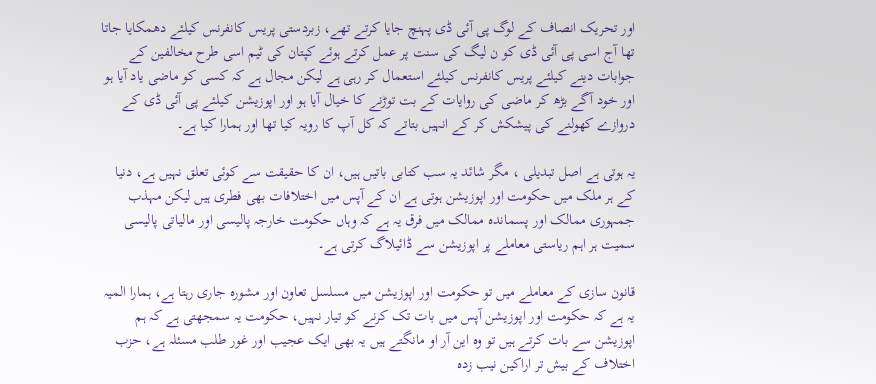اور تحریک انصاف کے لوگ پی آئی ڈی پہنچ جایا کرتے تھے، زبردستی پریس کانفرنس کیلئے دھمکایا جاتا تھا آج اسی پی آئی ڈی کو ن لیگ کی سنت پر عمل کرتے ہوئے کپتان کی ٹیم اسی طرح مخالفین کے جوابات دینے کیلئے پریس کانفرنس کیلئے استعمال کر رہی ہے لیکن مجال ہے کہ کسی کو ماضی یاد آیا ہو اور خود آگے بڑھ کر ماضی کی روایات کے بت توڑنے کا خیال آیا ہو اور اپوزیشن کیلئے پی آئی ڈی کے دروازے کھولنے کی پیشکش کر کے انہیں بتاتے کہ کل آپ کا رویہ کیا تھا اور ہمارا کیا ہے۔

یہ ہوتی ہے اصل تبدیلی ، مگر شائد یہ سب کتابی باتیں ہیں، ان کا حقیقت سے کوئی تعلق نہیں ہے، دنیا کے ہر ملک میں حکومت اور اپوزیشن ہوتی ہے ان کے آپس میں اختلافات بھی فطری ہیں لیکن مہذب جمہوری ممالک اور پسماندہ ممالک میں فرق یہ ہے کہ وہاں حکومت خارجہ پالیسی اور مالیاتی پالیسی سمیت ہر اہم ریاستی معاملے پر اپوزیشن سے ڈائیلاگ کرتی ہے۔

قانون سازی کے معاملے میں تو حکومت اور اپوزیشن میں مسلسل تعاون اور مشورہ جاری رہتا ہے، ہمارا المیہ یہ ہے کہ حکومت اور اپوزیشن آپس میں بات تک کرنے کو تیار نہیں، حکومت یہ سمجھتی ہے کہ ہم اپوزیشن سے بات کرتے ہیں تو وہ این آر او مانگتے ہیں یہ بھی ایک عجیب اور غور طلب مسئلہ ہے، حزب اختلاف کے بیش تر اراکین نیب زدہ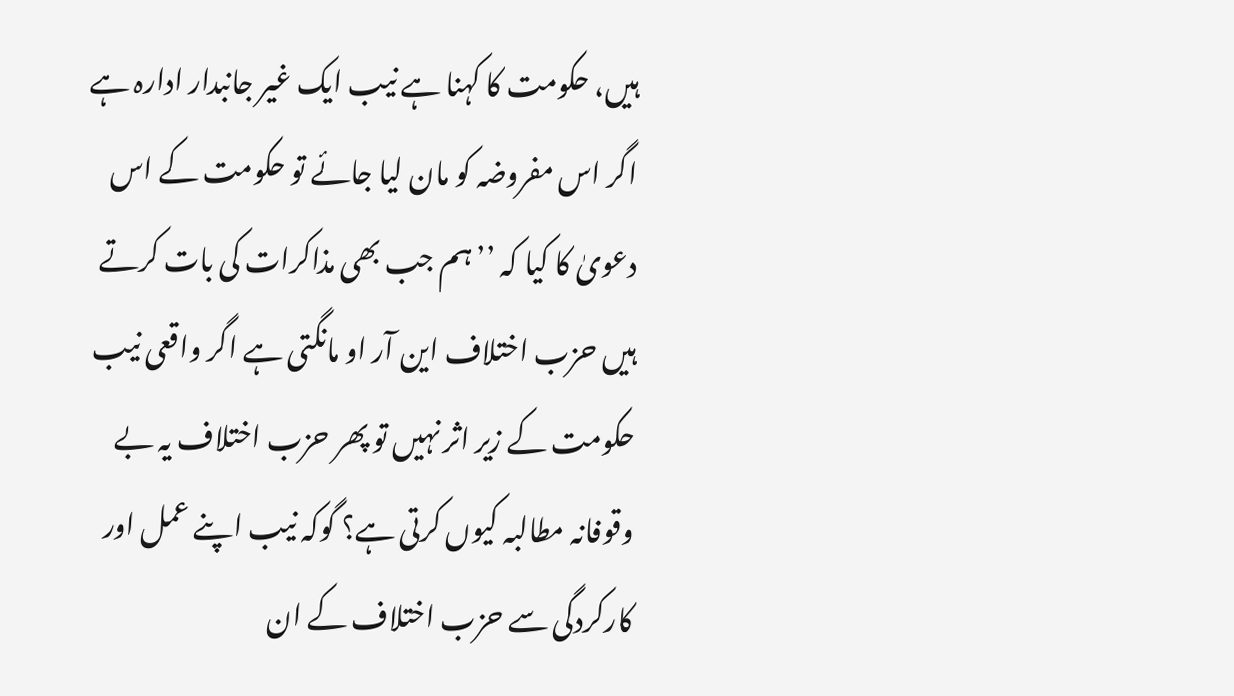ہیں، حکومت کا کہنا ہے نیب ایک غیر جانبدار ادارہ ہے اگر اس مفروضہ کو مان لیا جائے تو حکومت کے اس دعویٰ کا کیا کہ ’’ہم جب بھی مذاکرات کی بات کرتے ہیں حزب اختلاف این آر او مانگتی ہے اگر واقعی نیب حکومت کے زیر اثر نہیں تو پھر حزب اختلاف یہ بے وقوفانہ مطالبہ کیوں کرتی ہے؟ گوکہ نیب اپنے عمل اور کارکردگی سے حزب اختلاف کے ان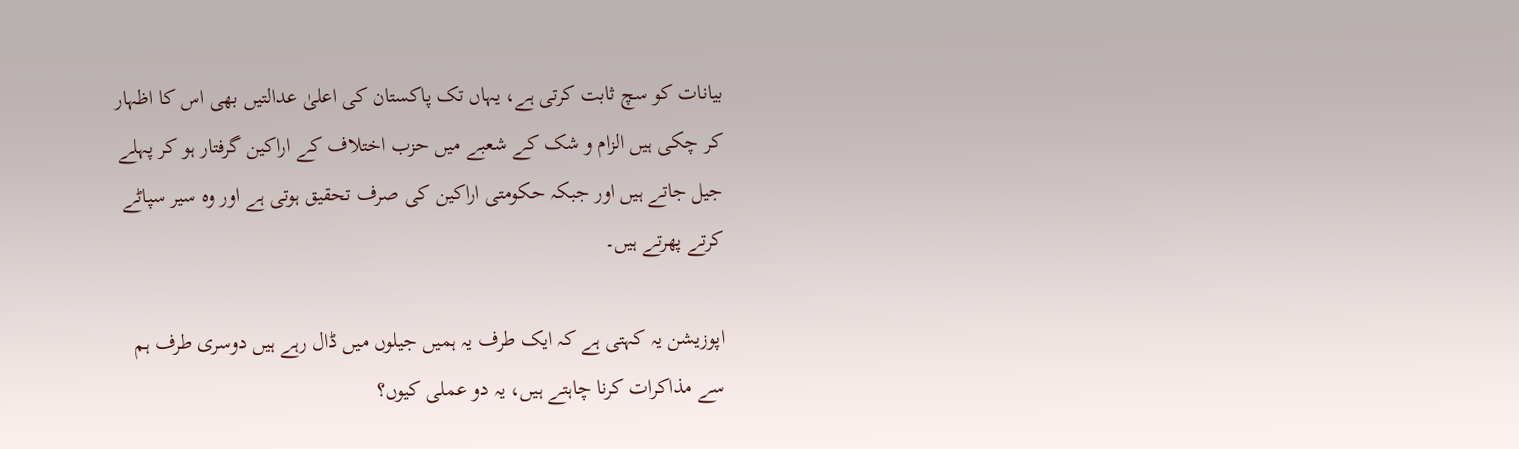بیانات کو سچ ثابت کرتی ہے، یہاں تک پاکستان کی اعلیٰ عدالتیں بھی اس کا اظہار کر چکی ہیں الزام و شک کے شعبے میں حزب اختلاف کے اراکین گرفتار ہو کر پہلے جیل جاتے ہیں اور جبکہ حکومتی اراکین کی صرف تحقیق ہوتی ہے اور وہ سیر سپاٹے کرتے پھرتے ہیں۔

اپوزیشن یہ کہتی ہے کہ ایک طرف یہ ہمیں جیلوں میں ڈال رہے ہیں دوسری طرف ہم سے مذاکرات کرنا چاہتے ہیں، یہ دو عملی کیوں؟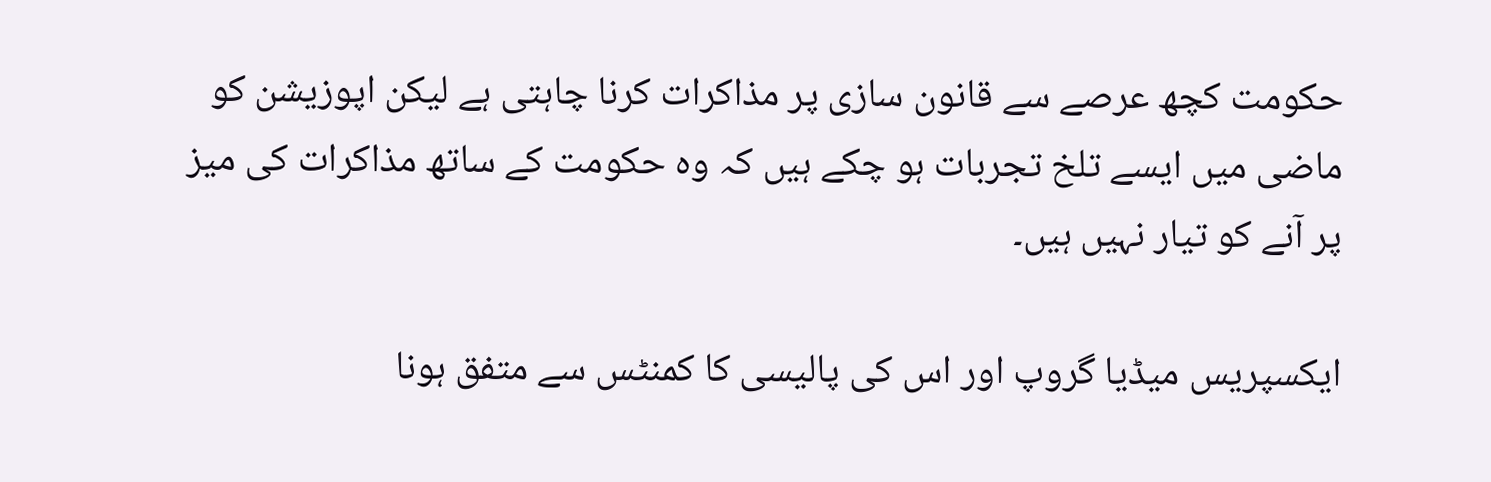حکومت کچھ عرصے سے قانون سازی پر مذاکرات کرنا چاہتی ہے لیکن اپوزیشن کو ماضی میں ایسے تلخ تجربات ہو چکے ہیں کہ وہ حکومت کے ساتھ مذاکرات کی میز پر آنے کو تیار نہیں ہیں۔

ایکسپریس میڈیا گروپ اور اس کی پالیسی کا کمنٹس سے متفق ہونا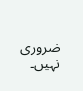ضروری نہیں۔